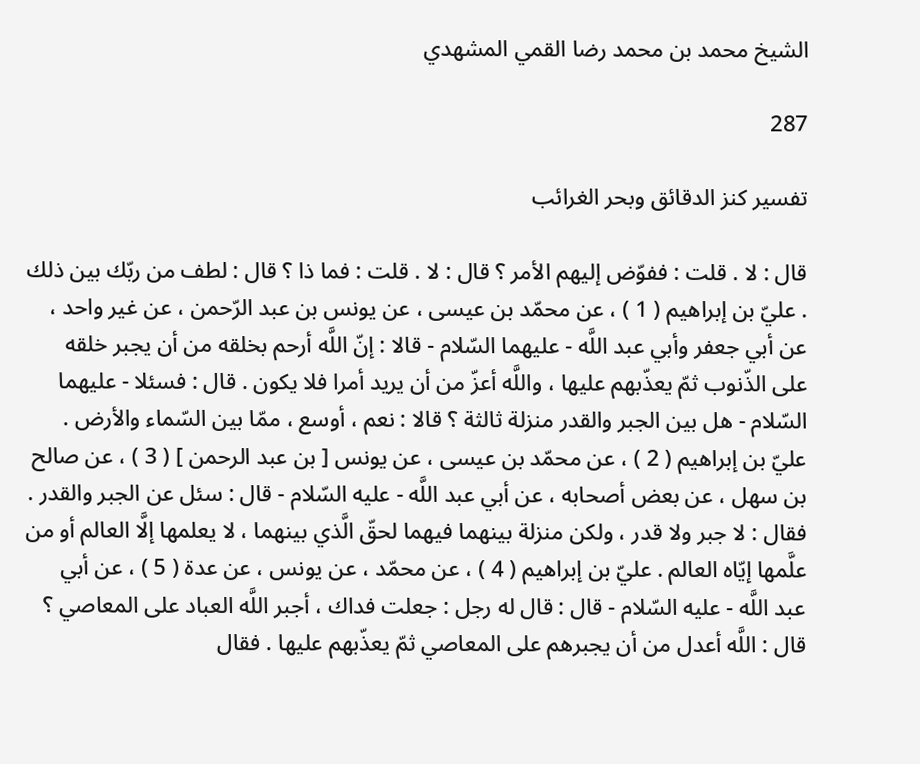الشيخ محمد بن محمد رضا القمي المشهدي

287

تفسير كنز الدقائق وبحر الغرائب

قال : لا . قلت : ففوّض إليهم الأمر ؟ قال : لا . قلت : فما ذا ؟ قال : لطف من ربّك بين ذلك . عليّ بن إبراهيم ( 1 ) ، عن محمّد بن عيسى ، عن يونس بن عبد الرّحمن ، عن غير واحد ، عن أبي جعفر وأبي عبد اللَّه - عليهما السّلام - قالا : إنّ اللَّه أرحم بخلقه من أن يجبر خلقه على الذّنوب ثمّ يعذّبهم عليها ، واللَّه أعزّ من أن يريد أمرا فلا يكون . قال : فسئلا - عليهما السّلام - هل بين الجبر والقدر منزلة ثالثة ؟ قالا : نعم ، أوسع ، ممّا بين السّماء والأرض . عليّ بن إبراهيم ( 2 ) ، عن محمّد بن عيسى ، عن يونس [ بن عبد الرحمن ] ( 3 ) ، عن صالح بن سهل ، عن بعض أصحابه ، عن أبي عبد اللَّه - عليه السّلام - قال : سئل عن الجبر والقدر . فقال : لا جبر ولا قدر ، ولكن منزلة بينهما فيهما لحقّ الَّذي بينهما ، لا يعلمها إلَّا العالم أو من علَّمها إيّاه العالم . عليّ بن إبراهيم ( 4 ) ، عن محمّد ، عن يونس ، عن عدة ( 5 ) ، عن أبي عبد اللَّه - عليه السّلام - قال : قال له رجل : جعلت فداك ، أجبر اللَّه العباد على المعاصي ؟ قال : اللَّه أعدل من أن يجبرهم على المعاصي ثمّ يعذّبهم عليها . فقال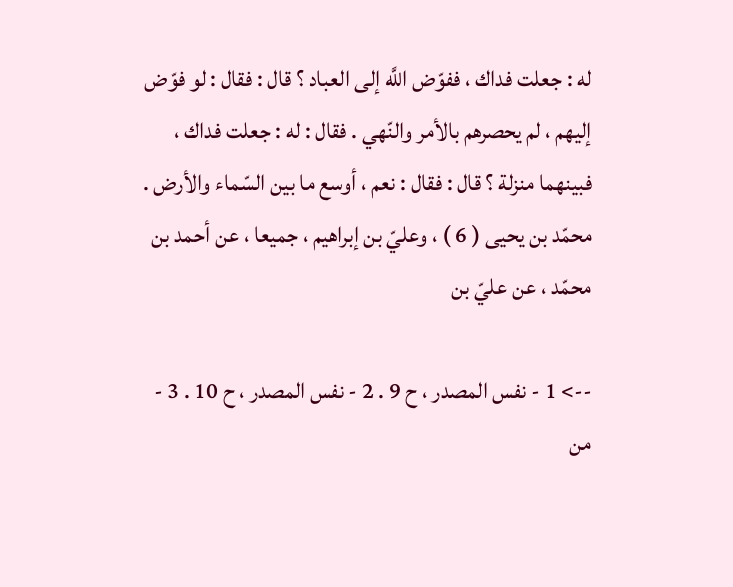له : جعلت فداك ، ففوّض اللَّه إلى العباد ؟ قال : فقال : لو فوّض إليهم ، لم يحصرهم بالأمر والنّهي . فقال : له : جعلت فداك ، فبينهما منزلة ؟ قال : فقال : نعم ، أوسع ما بين السّماء والأرض . محمّد بن يحيى ( 6 ) ، وعليّ بن إبراهيم ، جميعا ، عن أحمد بن محمّد ، عن عليّ بن

--> 1 - نفس المصدر ، ح 9 . 2 - نفس المصدر ، ح 10 . 3 - من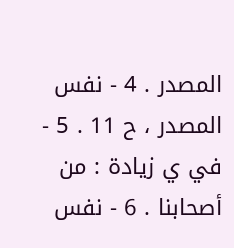المصدر . 4 - نفس المصدر ، ح 11 . 5 - في ي زيادة : من أصحابنا . 6 - نفس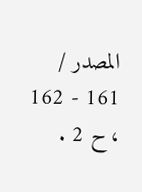المصدر / 161 - 162 ، ح 2 .